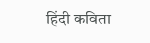हिंदी कविता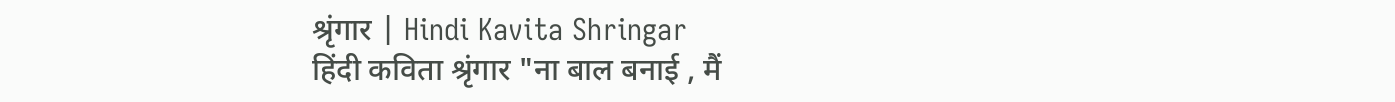श्रृंगार | Hindi Kavita Shringar
हिंदी कविता श्रृंगार "ना बाल बनाई , मैं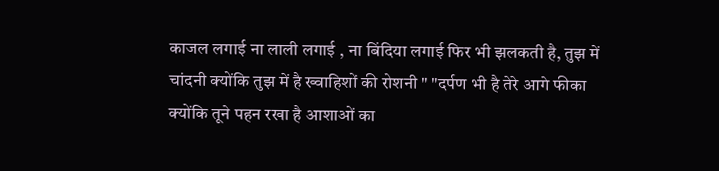काजल लगाई ना लाली लगाई , ना बिंदिया लगाई फिर भी झलकती है, तुझ में चांदनी क्योंकि तुझ में है ख्वाहिशों की रोशनी " "दर्पण भी है तेरे आगे फीका क्योंकि तूने पहन रखा है आशाओं का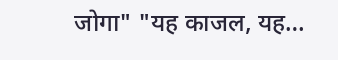जोगा" "यह काजल, यह…